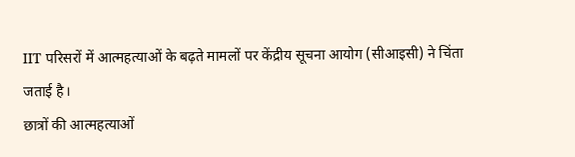IIT परिसरों में आत्महत्याओं के बढ़ते मामलों पर केंद्रीय सूचना आयोग (सीआइसी) ने चिंता जताई है।
छात्रों की आत्महत्याओं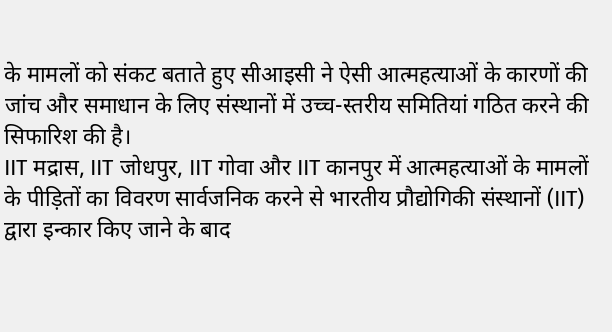के मामलों को संकट बताते हुए सीआइसी ने ऐसी आत्महत्याओं के कारणों की जांच और समाधान के लिए संस्थानों में उच्च-स्तरीय समितियां गठित करने की सिफारिश की है।
IIT मद्रास, IIT जोधपुर, IIT गोवा और IIT कानपुर में आत्महत्याओं के मामलों के पीड़ितों का विवरण सार्वजनिक करने से भारतीय प्रौद्योगिकी संस्थानों (IIT) द्वारा इन्कार किए जाने के बाद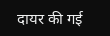दायर की गई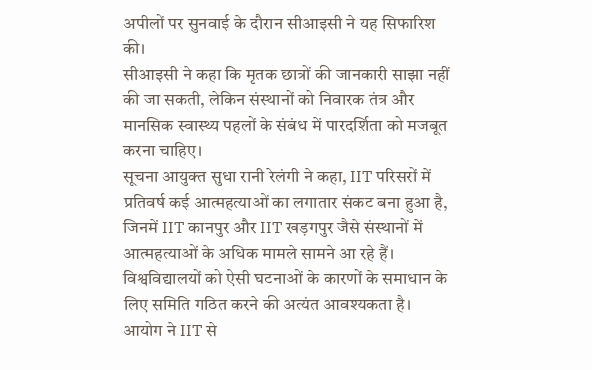अपीलों पर सुनवाई के दौरान सीआइसी ने यह सिफारिश की।
सीआइसी ने कहा कि मृतक छात्रों की जानकारी साझा नहीं की जा सकती, लेकिन संस्थानों को निवारक तंत्र और मानसिक स्वास्थ्य पहलों के संबंध में पारदर्शिता को मजबूत करना चाहिए।
सूचना आयुक्त सुधा रानी रेलंगी ने कहा, IIT परिसरों में प्रतिवर्ष कई आत्महत्याओं का लगातार संकट बना हुआ है, जिनमें IIT कानपुर और IIT खड़गपुर जैसे संस्थानों में आत्महत्याओं के अधिक मामले सामने आ रहे हैं। विश्वविद्यालयों को ऐसी घटनाओं के कारणों के समाधान के लिए समिति गठित करने की अत्यंत आवश्यकता है।
आयोग ने IIT से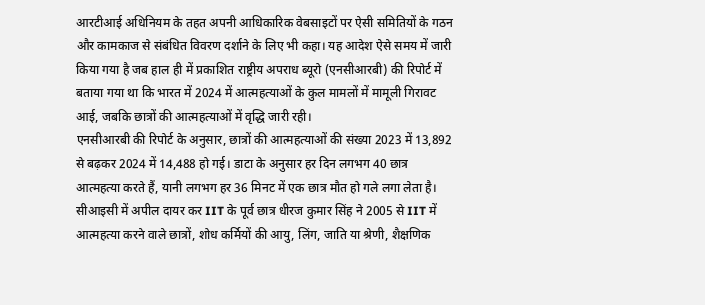आरटीआई अधिनियम के तहत अपनी आधिकारिक वेबसाइटों पर ऐसी समितियों के गठन और कामकाज से संबंधित विवरण दर्शाने के लिए भी कहा। यह आदेश ऐसे समय में जारी किया गया है जब हाल ही में प्रकाशित राष्ट्रीय अपराध ब्यूरो (एनसीआरबी) की रिपोर्ट में बताया गया था कि भारत में 2024 में आत्महत्याओं के कुल मामलों में मामूली गिरावट आई, जबकि छात्रों की आत्महत्याओं में वृद्धि जारी रही।
एनसीआरबी की रिपोर्ट के अनुसार, छात्रों की आत्महत्याओं की संख्या 2023 में 13,892 से बढ़कर 2024 में 14,488 हो गई। डाटा के अनुसार हर दिन लगभग 40 छात्र आत्महत्या करते हैं, यानी लगभग हर 36 मिनट में एक छात्र मौत हो गले लगा लेता है।
सीआइसी में अपील दायर कर IIT के पूर्व छात्र धीरज कुमार सिंह ने 2005 से IIT में आत्महत्या करने वाले छात्रों, शोध कर्मियों की आयु, लिंग, जाति या श्रेणी, शैक्षणिक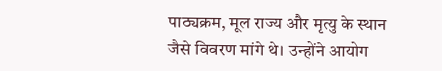पाठ्यक्रम, मूल राज्य और मृत्यु के स्थान जैसे विवरण मांगे थे। उन्होंने आयोग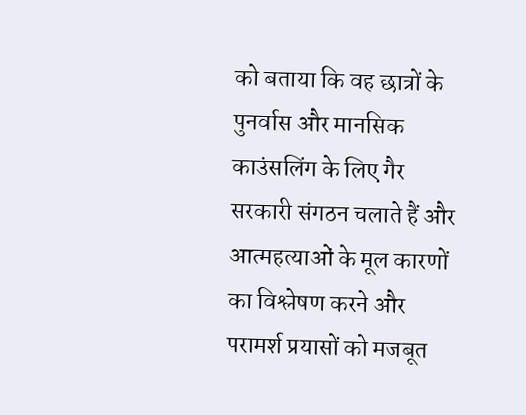को बताया कि वह छात्रों के पुनर्वास और मानसिक काउंसलिंग के लिए गैर सरकारी संगठन चलाते हैं और आत्महत्याओं के मूल कारणों का विश्लेषण करने और परामर्श प्रयासों को मजबूत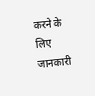करने के लिए जानकारी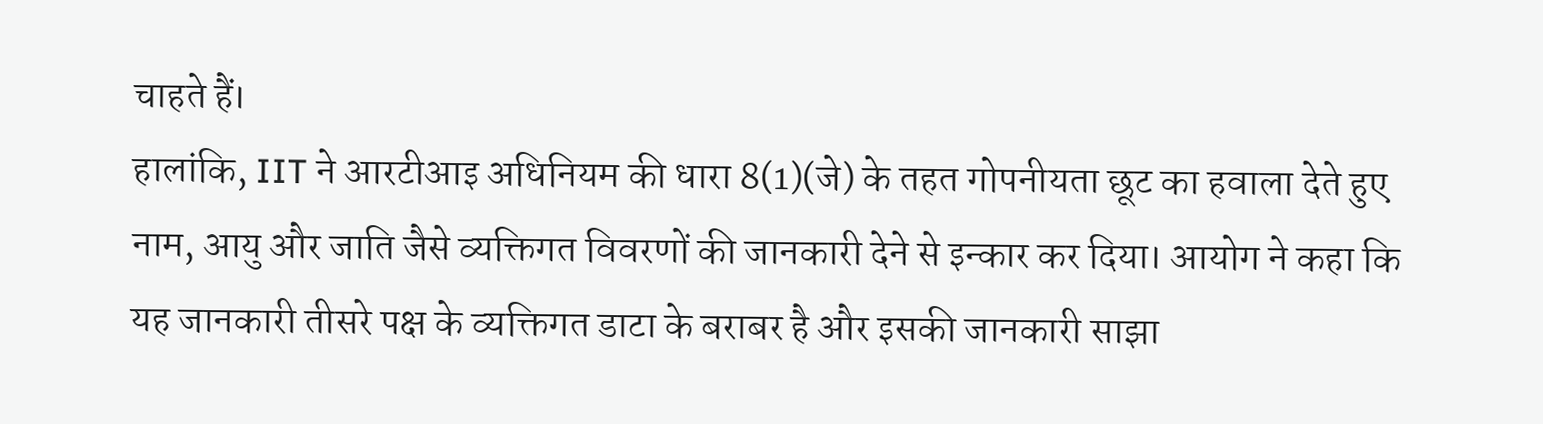चाहते हैं।
हालांकि, IIT ने आरटीआइ अधिनियम की धारा 8(1)(जे) के तहत गोपनीयता छूट का हवाला देते हुए नाम, आयु और जाति जैसे व्यक्तिगत विवरणों की जानकारी देने से इन्कार कर दिया। आयोग ने कहा कि यह जानकारी तीसरे पक्ष के व्यक्तिगत डाटा के बराबर है और इसकी जानकारी साझा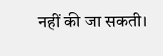नहीं की जा सकती।